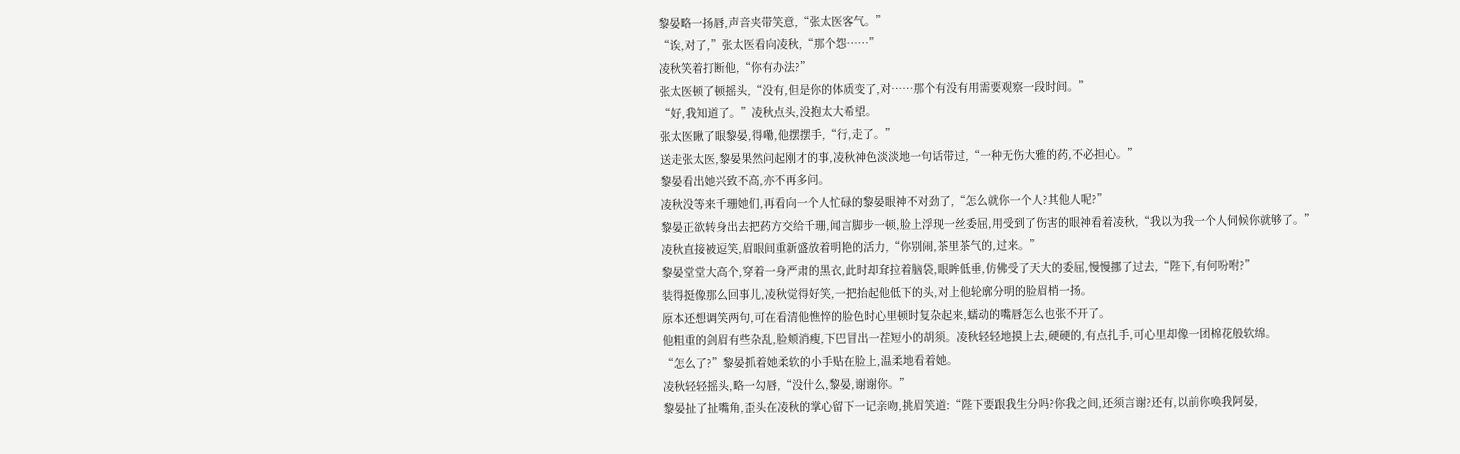黎晏略一扬唇,声音夹带笑意,“张太医客气。”
“诶,对了,”张太医看向凌秋,“那个怨……”
凌秋笑着打断他,“你有办法?”
张太医顿了顿摇头,“没有,但是你的体质变了,对……那个有没有用需要观察一段时间。”
“好,我知道了。”凌秋点头,没抱太大希望。
张太医瞅了眼黎晏,得嘞,他摆摆手,“行,走了。”
送走张太医,黎晏果然问起刚才的事,凌秋神色淡淡地一句话带过,“一种无伤大雅的药,不必担心。”
黎晏看出她兴致不高,亦不再多问。
凌秋没等来千珊她们,再看向一个人忙碌的黎晏眼神不对劲了,“怎么就你一个人?其他人呢?”
黎晏正欲转身出去把药方交给千珊,闻言脚步一顿,脸上浮现一丝委屈,用受到了伤害的眼神看着凌秋,“我以为我一个人伺候你就够了。”
凌秋直接被逗笑,眉眼间重新盛放着明艳的活力,“你别闹,茶里茶气的,过来。”
黎晏堂堂大高个,穿着一身严肃的黑衣,此时却耷拉着脑袋,眼眸低垂,仿佛受了天大的委屈,慢慢挪了过去,“陛下,有何吩咐?”
装得挺像那么回事儿,凌秋觉得好笑,一把抬起他低下的头,对上他轮廓分明的脸眉梢一扬。
原本还想调笑两句,可在看清他憔悴的脸色时心里顿时复杂起来,蠕动的嘴唇怎么也张不开了。
他粗重的剑眉有些杂乱,脸颊消瘦,下巴冒出一茬短小的胡须。凌秋轻轻地摸上去,硬硬的,有点扎手,可心里却像一团棉花般软绵。
“怎么了?”黎晏抓着她柔软的小手贴在脸上,温柔地看着她。
凌秋轻轻摇头,略一勾唇,“没什么,黎晏,谢谢你。”
黎晏扯了扯嘴角,歪头在凌秋的掌心留下一记亲吻,挑眉笑道:“陛下要跟我生分吗?你我之间,还须言谢?还有,以前你唤我阿晏,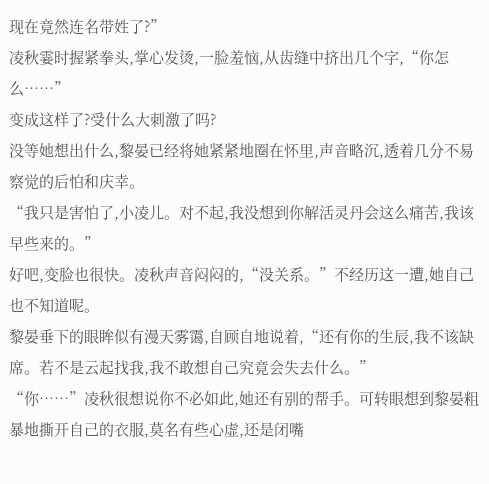现在竟然连名带姓了?”
凌秋霎时握紧拳头,掌心发烫,一脸羞恼,从齿缝中挤出几个字,“你怎么……”
变成这样了?受什么大刺激了吗?
没等她想出什么,黎晏已经将她紧紧地圈在怀里,声音略沉,透着几分不易察觉的后怕和庆幸。
“我只是害怕了,小凌儿。对不起,我没想到你解活灵丹会这么痛苦,我该早些来的。”
好吧,变脸也很快。凌秋声音闷闷的,“没关系。”不经历这一遭,她自己也不知道呢。
黎晏垂下的眼眸似有漫天雾霭,自顾自地说着,“还有你的生辰,我不该缺席。若不是云起找我,我不敢想自己究竟会失去什么。”
“你……”凌秋很想说你不必如此,她还有别的帮手。可转眼想到黎晏粗暴地撕开自己的衣服,莫名有些心虚,还是闭嘴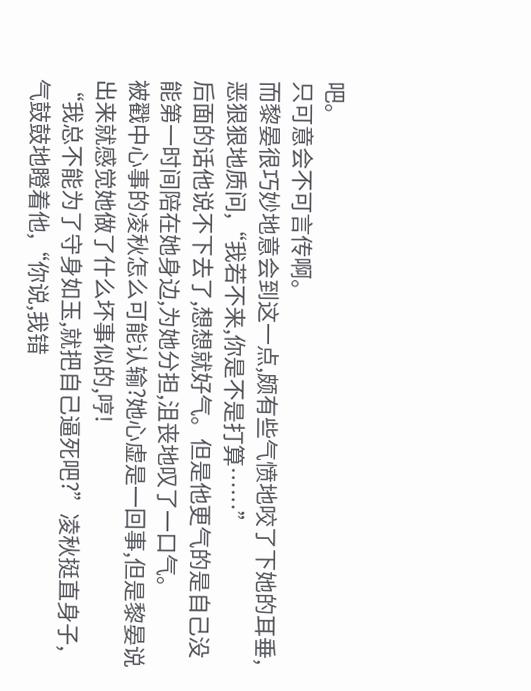吧。
只可意会不可言传啊。
而黎晏很巧妙地意会到这一点,颇有些气愤地咬了下她的耳垂,恶狠狠地质问,“我若不来,你是不是打算……”
后面的话他说不下去了,想想就好气。但是他更气的是自己没能第一时间陪在她身边,为她分担,沮丧地叹了一口气。
被戳中心事的凌秋怎么可能认输?她心虚是一回事,但是黎晏说出来就感觉她做了什么坏事似的,哼!
“我总不能为了守身如玉,就把自己逼死吧?”凌秋挺直身子,气鼓鼓地瞪着他,“你说,我错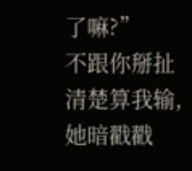了嘛?”
不跟你掰扯清楚算我输,她暗戳戳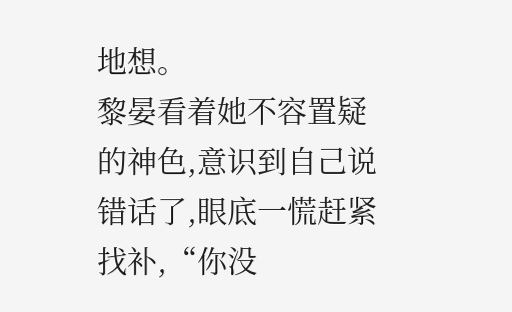地想。
黎晏看着她不容置疑的神色,意识到自己说错话了,眼底一慌赶紧找补,“你没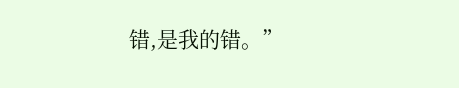错,是我的错。”